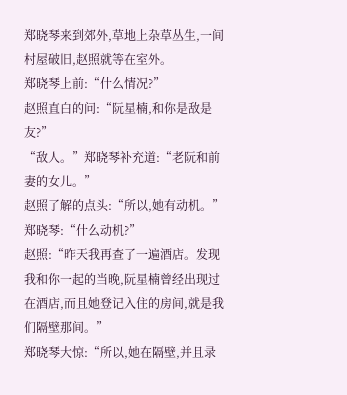郑晓琴来到郊外,草地上杂草丛生,一间村屋破旧,赵照就等在室外。
郑晓琴上前:“什么情况?”
赵照直白的问:“阮星楠,和你是敌是友?”
“敌人。”郑晓琴补充道:“老阮和前妻的女儿。”
赵照了解的点头:“所以,她有动机。”
郑晓琴:“什么动机?”
赵照:“昨天我再查了一遍酒店。发现我和你一起的当晚,阮星楠曾经出现过在酒店,而且她登记入住的房间,就是我们隔壁那间。”
郑晓琴大惊:“所以,她在隔壁,并且录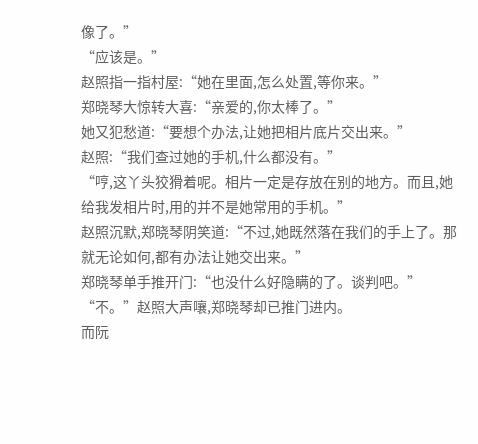像了。”
“应该是。”
赵照指一指村屋:“她在里面,怎么处置,等你来。”
郑晓琴大惊转大喜:“亲爱的,你太棒了。”
她又犯愁道:“要想个办法,让她把相片底片交出来。”
赵照:“我们查过她的手机,什么都没有。”
“哼,这丫头狡猾着呢。相片一定是存放在别的地方。而且,她给我发相片时,用的并不是她常用的手机。”
赵照沉默,郑晓琴阴笑道:“不过,她既然落在我们的手上了。那就无论如何,都有办法让她交出来。”
郑晓琴单手推开门:“也没什么好隐瞒的了。谈判吧。”
“不。”赵照大声嚷,郑晓琴却已推门进内。
而阮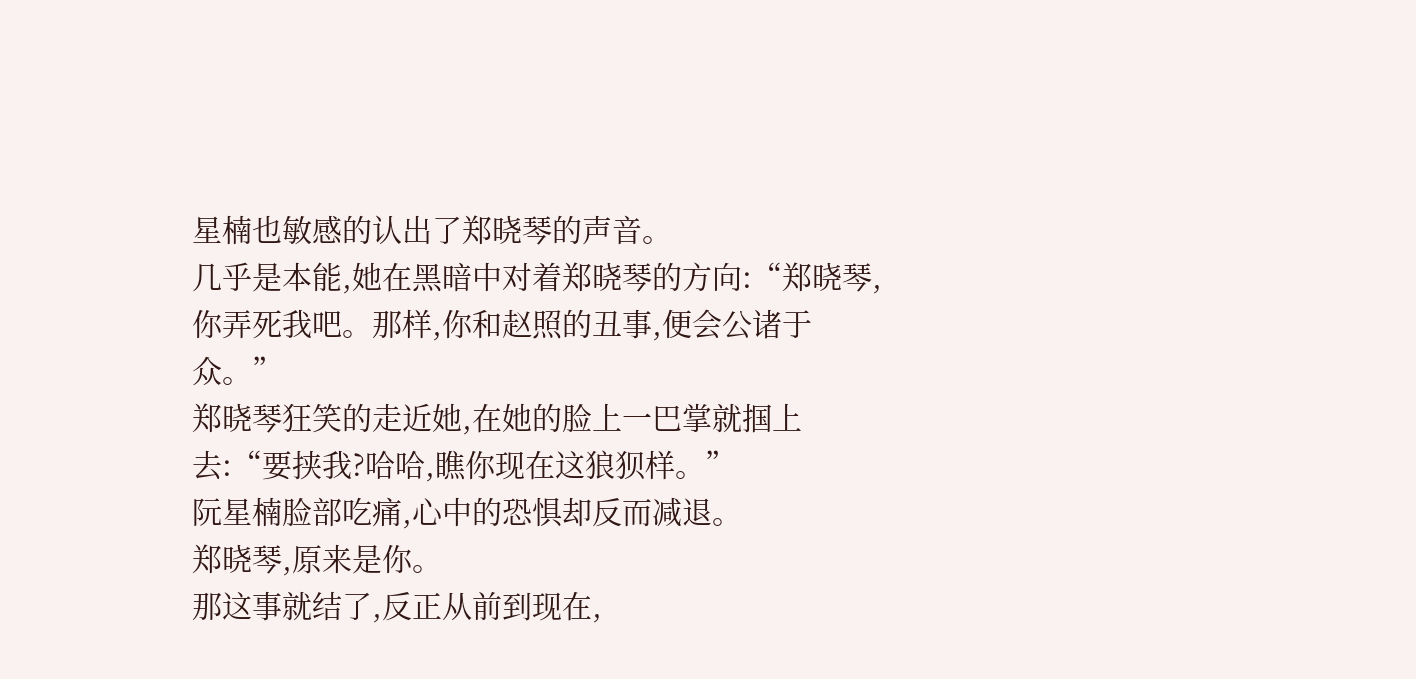星楠也敏感的认出了郑晓琴的声音。
几乎是本能,她在黑暗中对着郑晓琴的方向:“郑晓琴,你弄死我吧。那样,你和赵照的丑事,便会公诸于众。”
郑晓琴狂笑的走近她,在她的脸上一巴掌就掴上去:“要挟我?哈哈,瞧你现在这狼狈样。”
阮星楠脸部吃痛,心中的恐惧却反而减退。
郑晓琴,原来是你。
那这事就结了,反正从前到现在,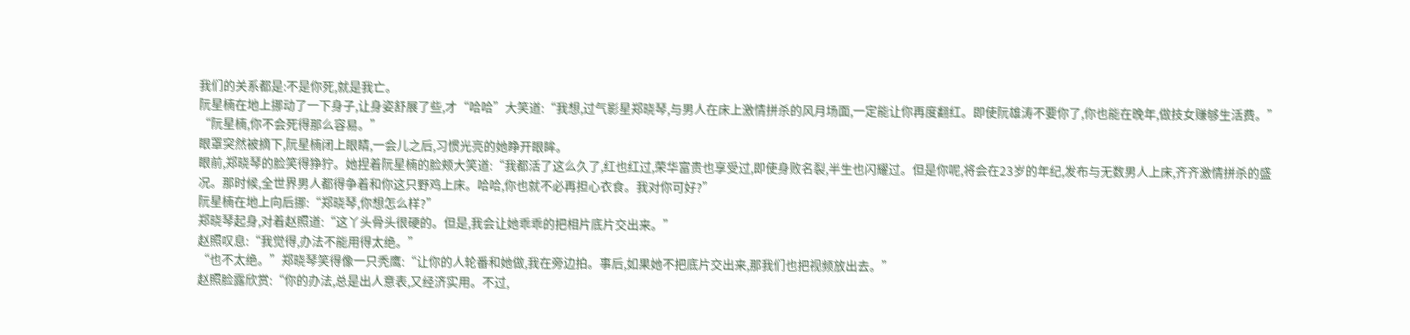我们的关系都是:不是你死,就是我亡。
阮星楠在地上挪动了一下身子,让身姿舒展了些,才“哈哈”大笑道:“我想,过气影星郑晓琴,与男人在床上激情拼杀的风月场面,一定能让你再度翻红。即使阮雄涛不要你了,你也能在晚年,做技女赚够生活费。”
“阮星楠,你不会死得那么容易。”
眼罩突然被摘下,阮星楠闭上眼睛,一会儿之后,习惯光亮的她睁开眼眸。
眼前,郑晓琴的脸笑得狰狞。她捏着阮星楠的脸颊大笑道:“我都活了这么久了,红也红过,荣华富贵也享受过,即使身败名裂,半生也闪耀过。但是你呢,将会在23岁的年纪,发布与无数男人上床,齐齐激情拼杀的盛况。那时候,全世界男人都得争着和你这只野鸡上床。哈哈,你也就不必再担心衣食。我对你可好?”
阮星楠在地上向后挪:“郑晓琴,你想怎么样?”
郑晓琴起身,对着赵照道:“这丫头骨头很硬的。但是,我会让她乖乖的把相片底片交出来。”
赵照叹息:“我觉得,办法不能用得太绝。”
“也不太绝。”郑晓琴笑得像一只秃鹰:“让你的人轮番和她做,我在旁边拍。事后,如果她不把底片交出来,那我们也把视频放出去。”
赵照脸露欣赏:“你的办法,总是出人意表,又经济实用。不过,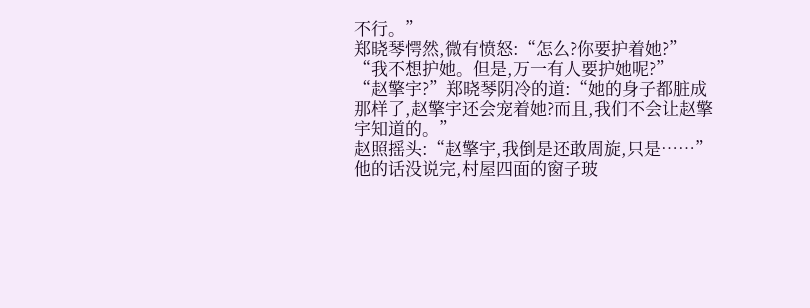不行。”
郑晓琴愕然,微有愤怒:“怎么?你要护着她?”
“我不想护她。但是,万一有人要护她呢?”
“赵擎宇?”郑晓琴阴冷的道:“她的身子都脏成那样了,赵擎宇还会宠着她?而且,我们不会让赵擎宇知道的。”
赵照摇头:“赵擎宇,我倒是还敢周旋,只是……”
他的话没说完,村屋四面的窗子玻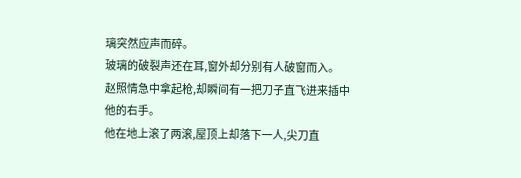璃突然应声而碎。
玻璃的破裂声还在耳,窗外却分别有人破窗而入。
赵照情急中拿起枪,却瞬间有一把刀子直飞进来插中他的右手。
他在地上滚了两滚,屋顶上却落下一人,尖刀直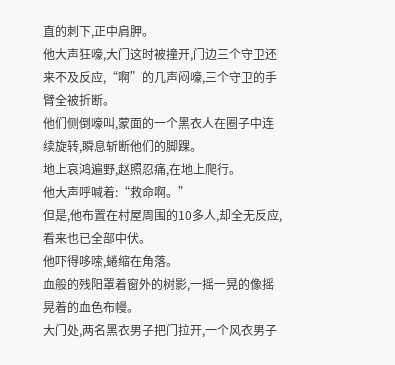直的刺下,正中肩胛。
他大声狂嚎,大门这时被撞开,门边三个守卫还来不及反应,“啊”的几声闷嚎,三个守卫的手臂全被折断。
他们侧倒嚎叫,蒙面的一个黑衣人在圈子中连续旋转,瞬息斩断他们的脚踝。
地上哀鸿遍野,赵照忍痛,在地上爬行。
他大声呼喊着:“救命啊。”
但是,他布置在村屋周围的10多人,却全无反应,看来也已全部中伏。
他吓得哆嗦,蜷缩在角落。
血般的残阳罩着窗外的树影,一摇一晃的像摇晃着的血色布幔。
大门处,两名黑衣男子把门拉开,一个风衣男子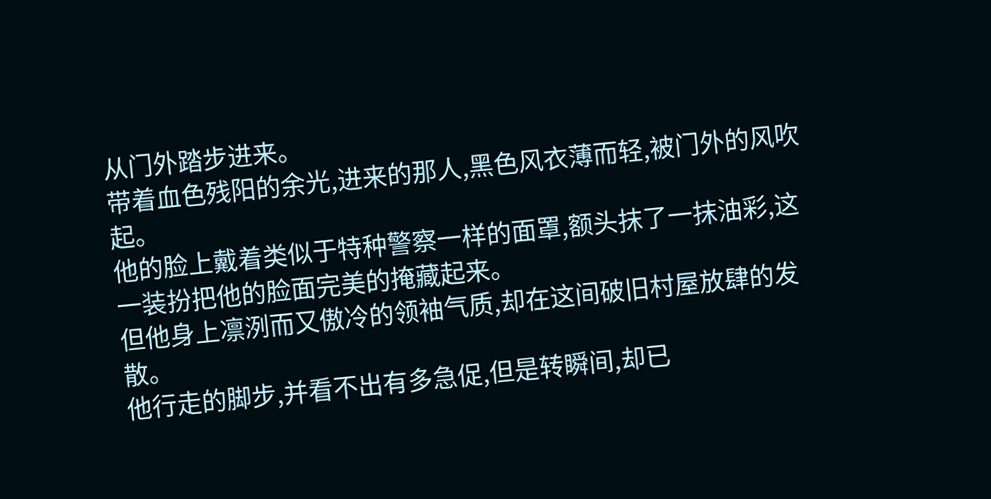从门外踏步进来。
带着血色残阳的余光,进来的那人,黑色风衣薄而轻,被门外的风吹起。
他的脸上戴着类似于特种警察一样的面罩,额头抹了一抹油彩,这一装扮把他的脸面完美的掩藏起来。
但他身上凛洌而又傲冷的领袖气质,却在这间破旧村屋放肆的发散。
他行走的脚步,并看不出有多急促,但是转瞬间,却已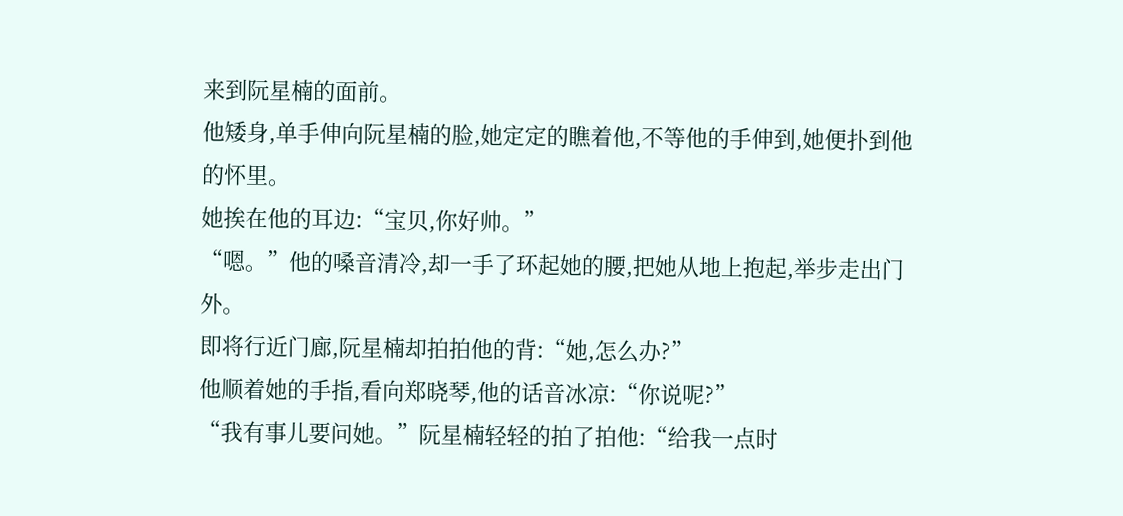来到阮星楠的面前。
他矮身,单手伸向阮星楠的脸,她定定的瞧着他,不等他的手伸到,她便扑到他的怀里。
她挨在他的耳边:“宝贝,你好帅。”
“嗯。”他的嗓音清冷,却一手了环起她的腰,把她从地上抱起,举步走出门外。
即将行近门廊,阮星楠却拍拍他的背:“她,怎么办?”
他顺着她的手指,看向郑晓琴,他的话音冰凉:“你说呢?”
“我有事儿要问她。”阮星楠轻轻的拍了拍他:“给我一点时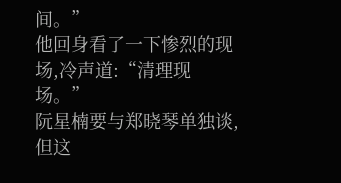间。”
他回身看了一下惨烈的现场,冷声道:“清理现场。”
阮星楠要与郑晓琴单独谈,但这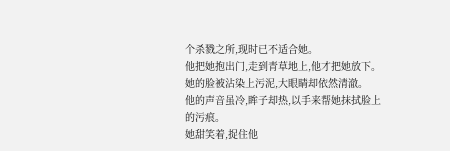个杀戮之所,现时已不适合她。
他把她抱出门,走到青草地上,他才把她放下。
她的脸被沾染上污泥,大眼睛却依然清澈。
他的声音虽冷,眸子却热,以手来帮她抹拭脸上的污痕。
她甜笑着,捉住他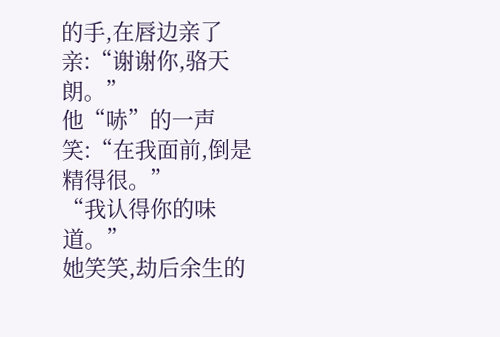的手,在唇边亲了亲:“谢谢你,骆天朗。”
他“哧”的一声笑:“在我面前,倒是精得很。”
“我认得你的味道。”
她笑笑,劫后余生的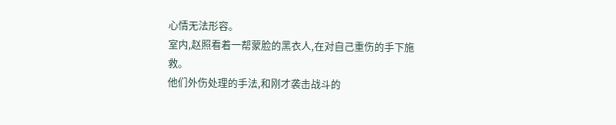心情无法形容。
室内,赵照看着一帮蒙脸的黑衣人,在对自己重伤的手下施救。
他们外伤处理的手法,和刚才袭击战斗的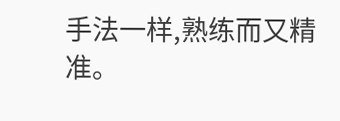手法一样,熟练而又精准。